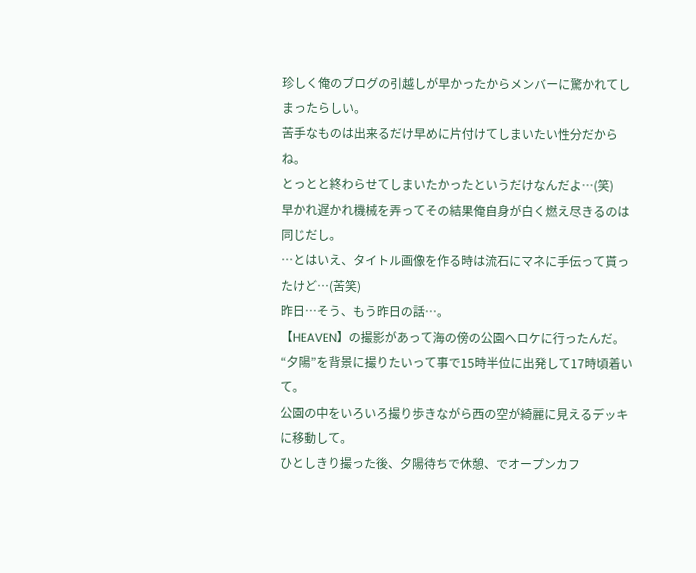珍しく俺のブログの引越しが早かったからメンバーに驚かれてしまったらしい。
苦手なものは出来るだけ早めに片付けてしまいたい性分だからね。
とっとと終わらせてしまいたかったというだけなんだよ…(笑)
早かれ遅かれ機械を弄ってその結果俺自身が白く燃え尽きるのは同じだし。
…とはいえ、タイトル画像を作る時は流石にマネに手伝って貰ったけど…(苦笑)
昨日…そう、もう昨日の話…。
【HEAVEN】の撮影があって海の傍の公園へロケに行ったんだ。
“夕陽”を背景に撮りたいって事で15時半位に出発して17時頃着いて。
公園の中をいろいろ撮り歩きながら西の空が綺麗に見えるデッキに移動して。
ひとしきり撮った後、夕陽待ちで休憩、でオープンカフ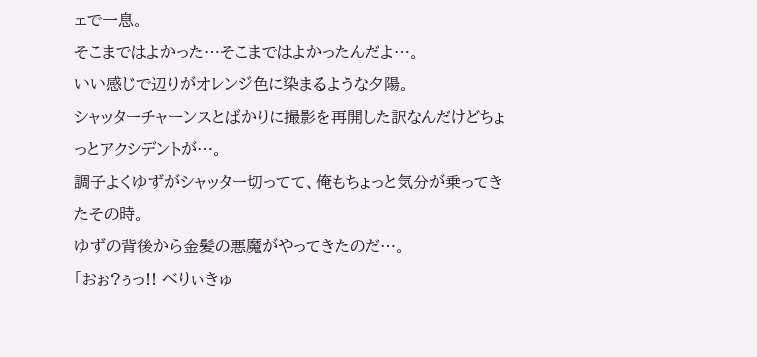ェで一息。
そこまではよかった…そこまではよかったんだよ…。
いい感じで辺りがオレンジ色に染まるような夕陽。
シャッターチャーンスとばかりに撮影を再開した訳なんだけどちょっとアクシデントが…。
調子よくゆずがシャッター切ってて、俺もちょっと気分が乗ってきたその時。
ゆずの背後から金髪の悪魔がやってきたのだ…。
「おぉ?ぅっ!! べりぃきゅ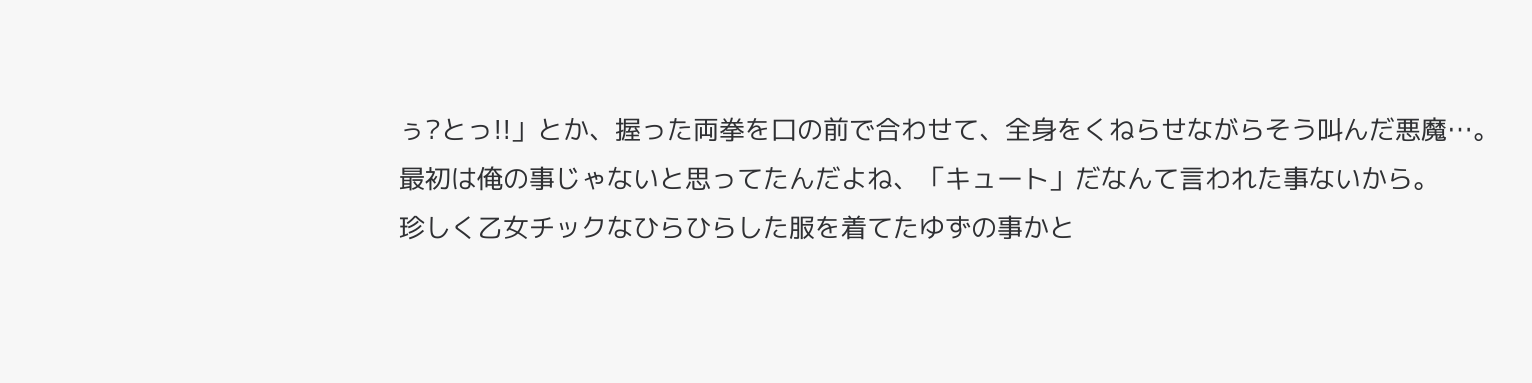ぅ?とっ!!」とか、握った両拳を口の前で合わせて、全身をくねらせながらそう叫んだ悪魔…。
最初は俺の事じゃないと思ってたんだよね、「キュート」だなんて言われた事ないから。
珍しく乙女チックなひらひらした服を着てたゆずの事かと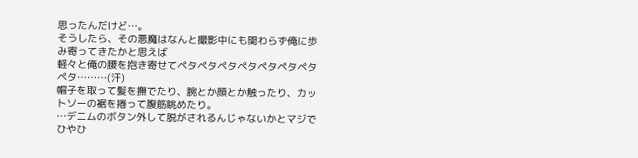思ったんだけど…。
そうしたら、その悪魔はなんと撮影中にも関わらず俺に歩み寄ってきたかと思えば
軽々と俺の腰を抱き寄せてペタペタペタペタペタペタペタペタ………(汗)
帽子を取って髪を撫でたり、腕とか顔とか触ったり、カットソーの裾を捲って腹筋眺めたり。
…デニムのボタン外して脱がされるんじゃないかとマジでひやひ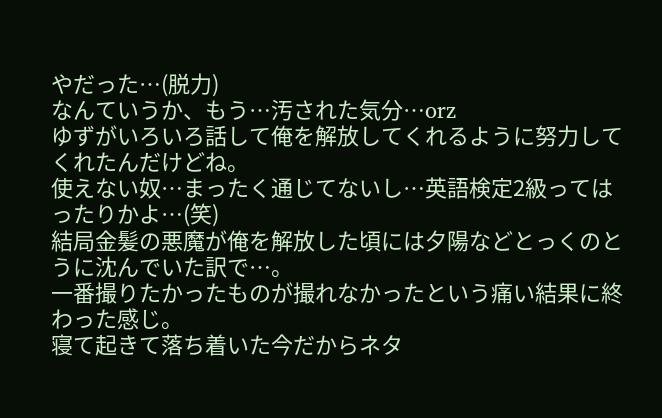やだった…(脱力)
なんていうか、もう…汚された気分…orz
ゆずがいろいろ話して俺を解放してくれるように努力してくれたんだけどね。
使えない奴…まったく通じてないし…英語検定2級ってはったりかよ…(笑)
結局金髪の悪魔が俺を解放した頃には夕陽などとっくのとうに沈んでいた訳で…。
一番撮りたかったものが撮れなかったという痛い結果に終わった感じ。
寝て起きて落ち着いた今だからネタ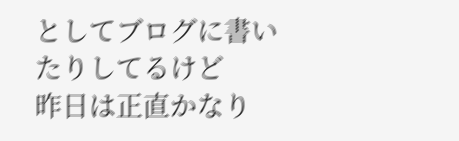としてブログに書いたりしてるけど
昨日は正直かなり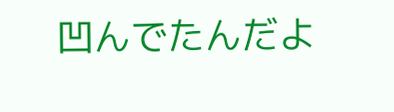凹んでたんだよ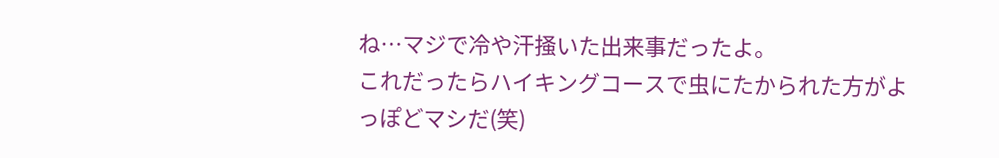ね…マジで冷や汗掻いた出来事だったよ。
これだったらハイキングコースで虫にたかられた方がよっぽどマシだ(笑)